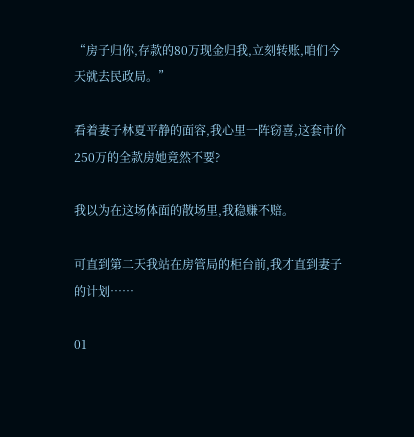“房子归你,存款的80万现金归我,立刻转账,咱们今天就去民政局。”

看着妻子林夏平静的面容,我心里一阵窃喜,这套市价250万的全款房她竟然不要?

我以为在这场体面的散场里,我稳赚不赔。

可直到第二天我站在房管局的柜台前,我才直到妻子的计划……

01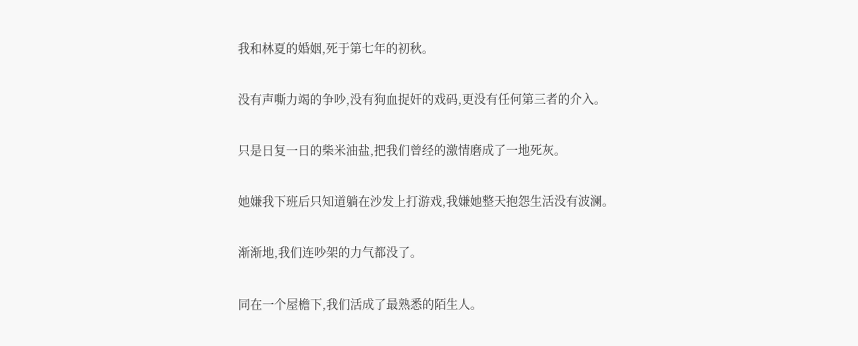我和林夏的婚姻,死于第七年的初秋。

没有声嘶力竭的争吵,没有狗血捉奸的戏码,更没有任何第三者的介入。

只是日复一日的柴米油盐,把我们曾经的激情磨成了一地死灰。

她嫌我下班后只知道躺在沙发上打游戏,我嫌她整天抱怨生活没有波澜。

渐渐地,我们连吵架的力气都没了。

同在一个屋檐下,我们活成了最熟悉的陌生人。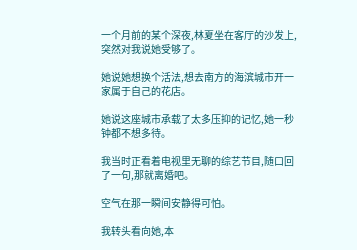一个月前的某个深夜,林夏坐在客厅的沙发上,突然对我说她受够了。

她说她想换个活法,想去南方的海滨城市开一家属于自己的花店。

她说这座城市承载了太多压抑的记忆,她一秒钟都不想多待。

我当时正看着电视里无聊的综艺节目,随口回了一句,那就离婚吧。

空气在那一瞬间安静得可怕。

我转头看向她,本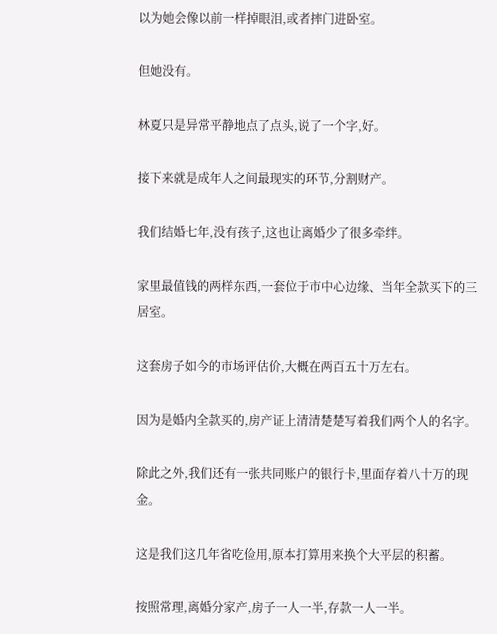以为她会像以前一样掉眼泪,或者摔门进卧室。

但她没有。

林夏只是异常平静地点了点头,说了一个字,好。

接下来就是成年人之间最现实的环节,分割财产。

我们结婚七年,没有孩子,这也让离婚少了很多牵绊。

家里最值钱的两样东西,一套位于市中心边缘、当年全款买下的三居室。

这套房子如今的市场评估价,大概在两百五十万左右。

因为是婚内全款买的,房产证上清清楚楚写着我们两个人的名字。

除此之外,我们还有一张共同账户的银行卡,里面存着八十万的现金。

这是我们这几年省吃俭用,原本打算用来换个大平层的积蓄。

按照常理,离婚分家产,房子一人一半,存款一人一半。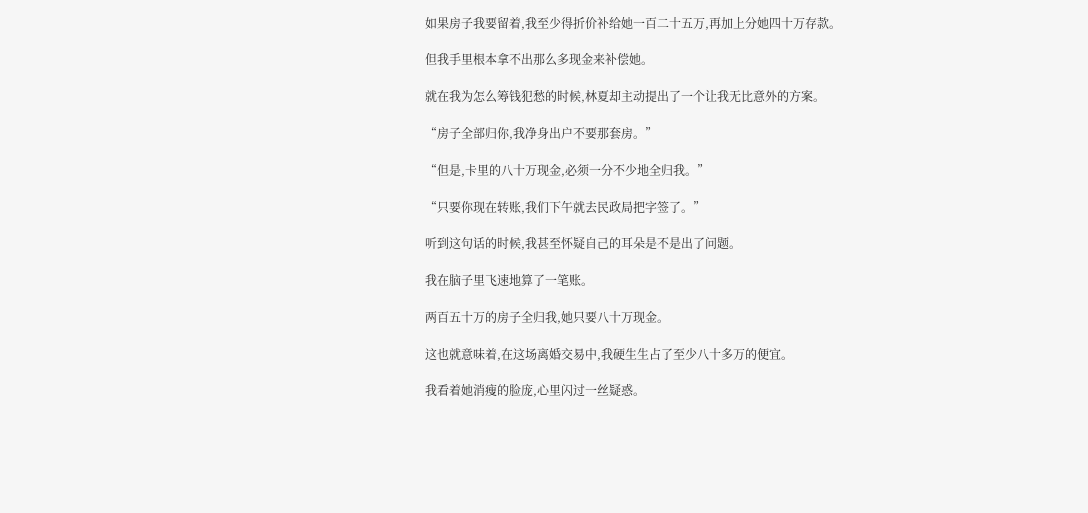如果房子我要留着,我至少得折价补给她一百二十五万,再加上分她四十万存款。

但我手里根本拿不出那么多现金来补偿她。

就在我为怎么筹钱犯愁的时候,林夏却主动提出了一个让我无比意外的方案。

“房子全部归你,我净身出户不要那套房。”

“但是,卡里的八十万现金,必须一分不少地全归我。”

“只要你现在转账,我们下午就去民政局把字签了。”

听到这句话的时候,我甚至怀疑自己的耳朵是不是出了问题。

我在脑子里飞速地算了一笔账。

两百五十万的房子全归我,她只要八十万现金。

这也就意味着,在这场离婚交易中,我硬生生占了至少八十多万的便宜。

我看着她消瘦的脸庞,心里闪过一丝疑惑。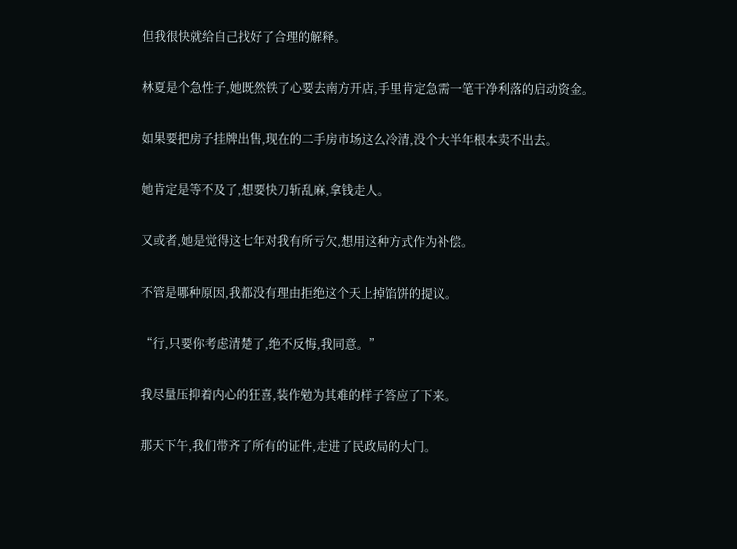但我很快就给自己找好了合理的解释。

林夏是个急性子,她既然铁了心要去南方开店,手里肯定急需一笔干净利落的启动资金。

如果要把房子挂牌出售,现在的二手房市场这么冷清,没个大半年根本卖不出去。

她肯定是等不及了,想要快刀斩乱麻,拿钱走人。

又或者,她是觉得这七年对我有所亏欠,想用这种方式作为补偿。

不管是哪种原因,我都没有理由拒绝这个天上掉馅饼的提议。

“行,只要你考虑清楚了,绝不反悔,我同意。”

我尽量压抑着内心的狂喜,装作勉为其难的样子答应了下来。

那天下午,我们带齐了所有的证件,走进了民政局的大门。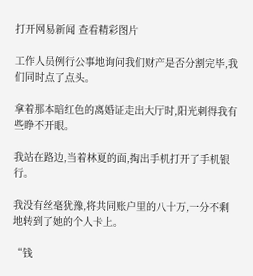打开网易新闻 查看精彩图片

工作人员例行公事地询问我们财产是否分割完毕,我们同时点了点头。

拿着那本暗红色的离婚证走出大厅时,阳光刺得我有些睁不开眼。

我站在路边,当着林夏的面,掏出手机打开了手机银行。

我没有丝毫犹豫,将共同账户里的八十万,一分不剩地转到了她的个人卡上。

“钱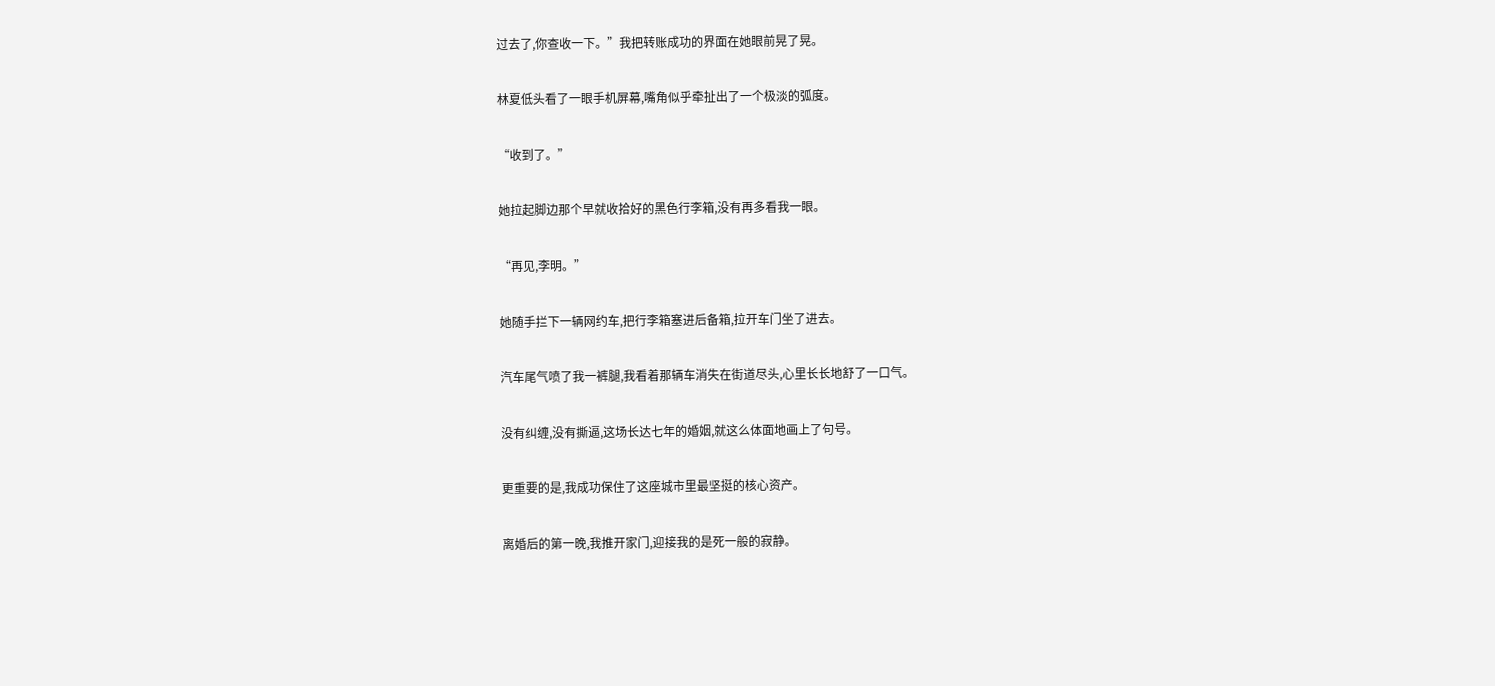过去了,你查收一下。”我把转账成功的界面在她眼前晃了晃。

林夏低头看了一眼手机屏幕,嘴角似乎牵扯出了一个极淡的弧度。

“收到了。”

她拉起脚边那个早就收拾好的黑色行李箱,没有再多看我一眼。

“再见,李明。”

她随手拦下一辆网约车,把行李箱塞进后备箱,拉开车门坐了进去。

汽车尾气喷了我一裤腿,我看着那辆车消失在街道尽头,心里长长地舒了一口气。

没有纠缠,没有撕逼,这场长达七年的婚姻,就这么体面地画上了句号。

更重要的是,我成功保住了这座城市里最坚挺的核心资产。

离婚后的第一晚,我推开家门,迎接我的是死一般的寂静。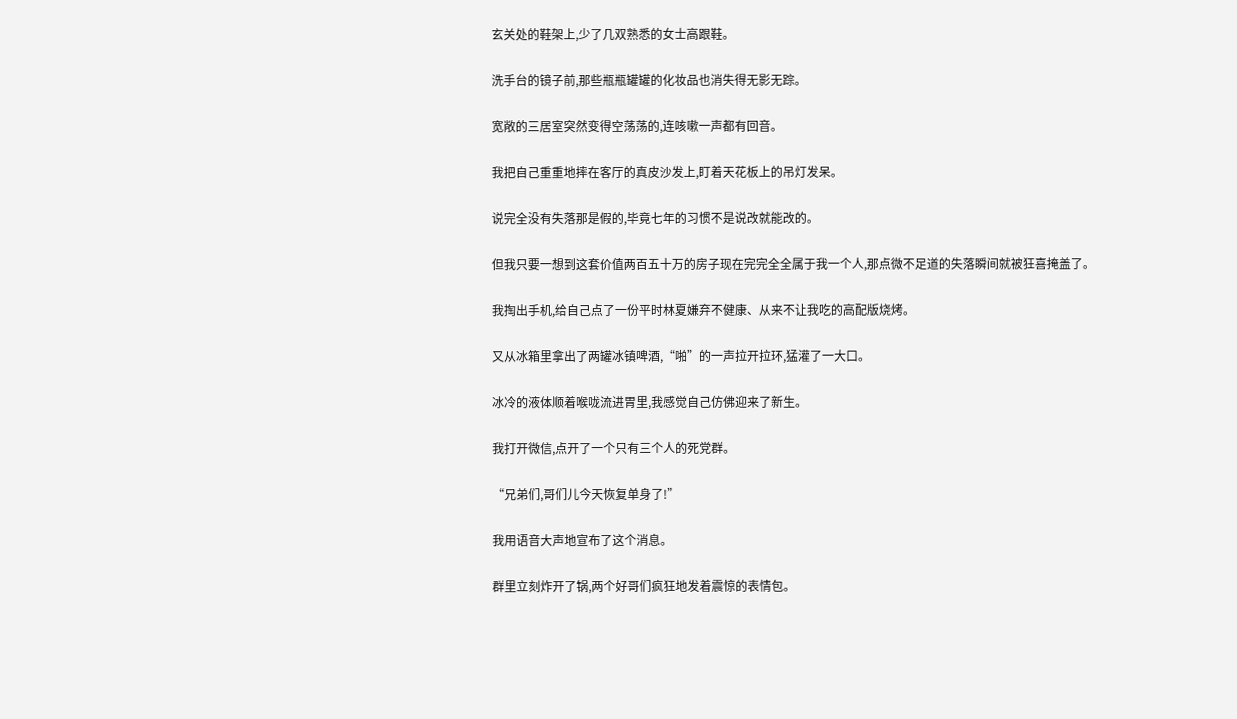玄关处的鞋架上,少了几双熟悉的女士高跟鞋。

洗手台的镜子前,那些瓶瓶罐罐的化妆品也消失得无影无踪。

宽敞的三居室突然变得空荡荡的,连咳嗽一声都有回音。

我把自己重重地摔在客厅的真皮沙发上,盯着天花板上的吊灯发呆。

说完全没有失落那是假的,毕竟七年的习惯不是说改就能改的。

但我只要一想到这套价值两百五十万的房子现在完完全全属于我一个人,那点微不足道的失落瞬间就被狂喜掩盖了。

我掏出手机,给自己点了一份平时林夏嫌弃不健康、从来不让我吃的高配版烧烤。

又从冰箱里拿出了两罐冰镇啤酒,“啪”的一声拉开拉环,猛灌了一大口。

冰冷的液体顺着喉咙流进胃里,我感觉自己仿佛迎来了新生。

我打开微信,点开了一个只有三个人的死党群。

“兄弟们,哥们儿今天恢复单身了!”

我用语音大声地宣布了这个消息。

群里立刻炸开了锅,两个好哥们疯狂地发着震惊的表情包。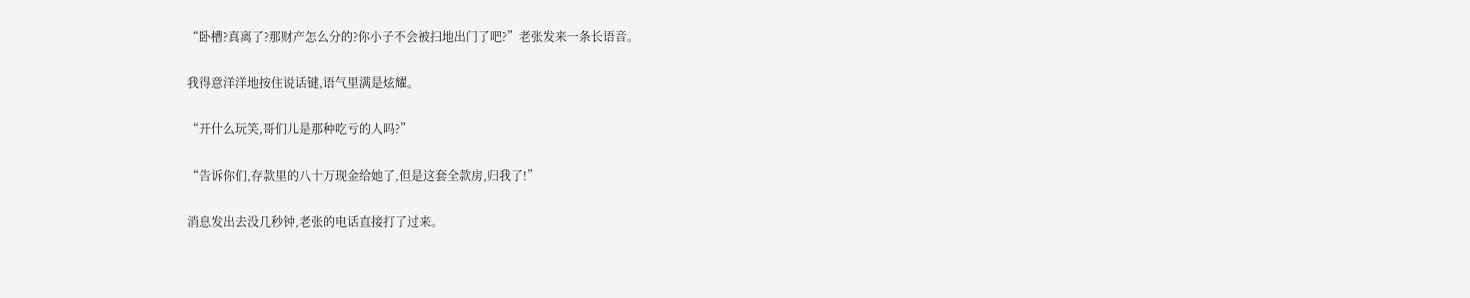“卧槽?真离了?那财产怎么分的?你小子不会被扫地出门了吧?”老张发来一条长语音。

我得意洋洋地按住说话键,语气里满是炫耀。

“开什么玩笑,哥们儿是那种吃亏的人吗?”

“告诉你们,存款里的八十万现金给她了,但是这套全款房,归我了!”

消息发出去没几秒钟,老张的电话直接打了过来。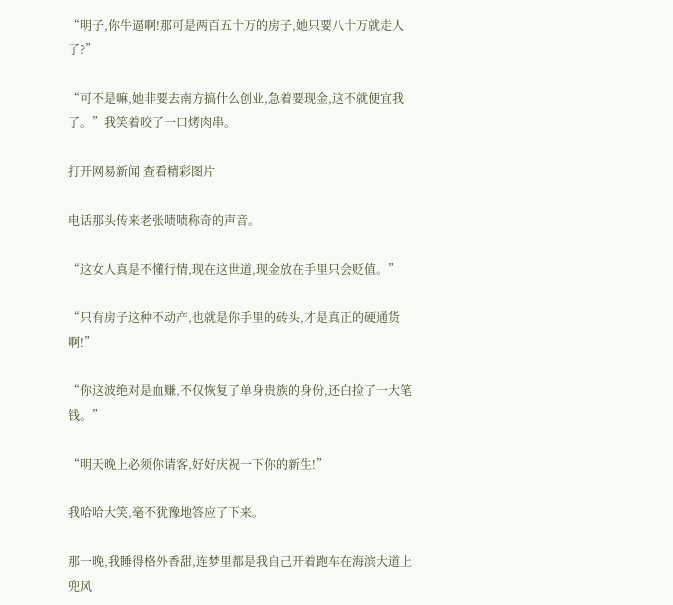“明子,你牛逼啊!那可是两百五十万的房子,她只要八十万就走人了?”

“可不是嘛,她非要去南方搞什么创业,急着要现金,这不就便宜我了。”我笑着咬了一口烤肉串。

打开网易新闻 查看精彩图片

电话那头传来老张啧啧称奇的声音。

“这女人真是不懂行情,现在这世道,现金放在手里只会贬值。”

“只有房子这种不动产,也就是你手里的砖头,才是真正的硬通货啊!”

“你这波绝对是血赚,不仅恢复了单身贵族的身份,还白捡了一大笔钱。”

“明天晚上必须你请客,好好庆祝一下你的新生!”

我哈哈大笑,毫不犹豫地答应了下来。

那一晚,我睡得格外香甜,连梦里都是我自己开着跑车在海滨大道上兜风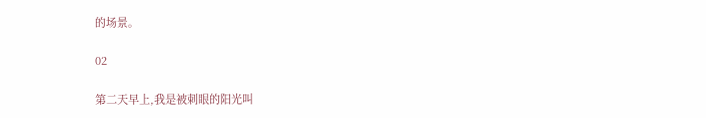的场景。

02

第二天早上,我是被刺眼的阳光叫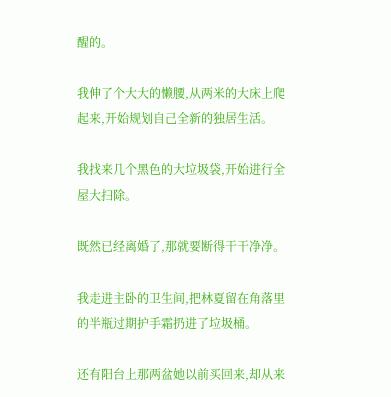醒的。

我伸了个大大的懒腰,从两米的大床上爬起来,开始规划自己全新的独居生活。

我找来几个黑色的大垃圾袋,开始进行全屋大扫除。

既然已经离婚了,那就要断得干干净净。

我走进主卧的卫生间,把林夏留在角落里的半瓶过期护手霜扔进了垃圾桶。

还有阳台上那两盆她以前买回来,却从来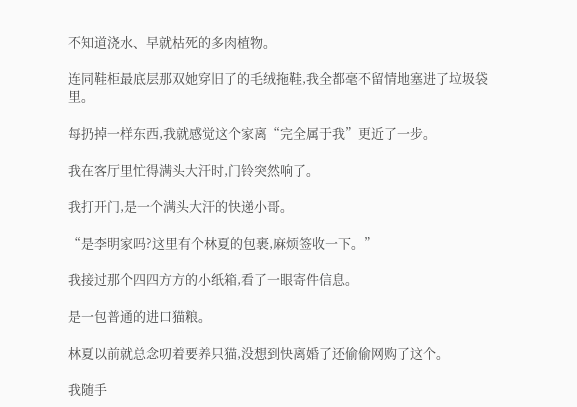不知道浇水、早就枯死的多肉植物。

连同鞋柜最底层那双她穿旧了的毛绒拖鞋,我全都毫不留情地塞进了垃圾袋里。

每扔掉一样东西,我就感觉这个家离“完全属于我”更近了一步。

我在客厅里忙得满头大汗时,门铃突然响了。

我打开门,是一个满头大汗的快递小哥。

“是李明家吗?这里有个林夏的包裹,麻烦签收一下。”

我接过那个四四方方的小纸箱,看了一眼寄件信息。

是一包普通的进口猫粮。

林夏以前就总念叨着要养只猫,没想到快离婚了还偷偷网购了这个。

我随手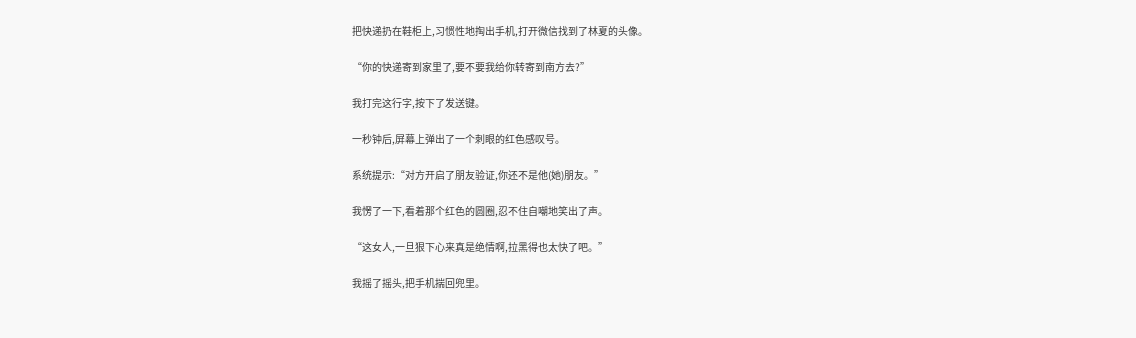把快递扔在鞋柜上,习惯性地掏出手机,打开微信找到了林夏的头像。

“你的快递寄到家里了,要不要我给你转寄到南方去?”

我打完这行字,按下了发送键。

一秒钟后,屏幕上弹出了一个刺眼的红色感叹号。

系统提示:“对方开启了朋友验证,你还不是他(她)朋友。”

我愣了一下,看着那个红色的圆圈,忍不住自嘲地笑出了声。

“这女人,一旦狠下心来真是绝情啊,拉黑得也太快了吧。”

我摇了摇头,把手机揣回兜里。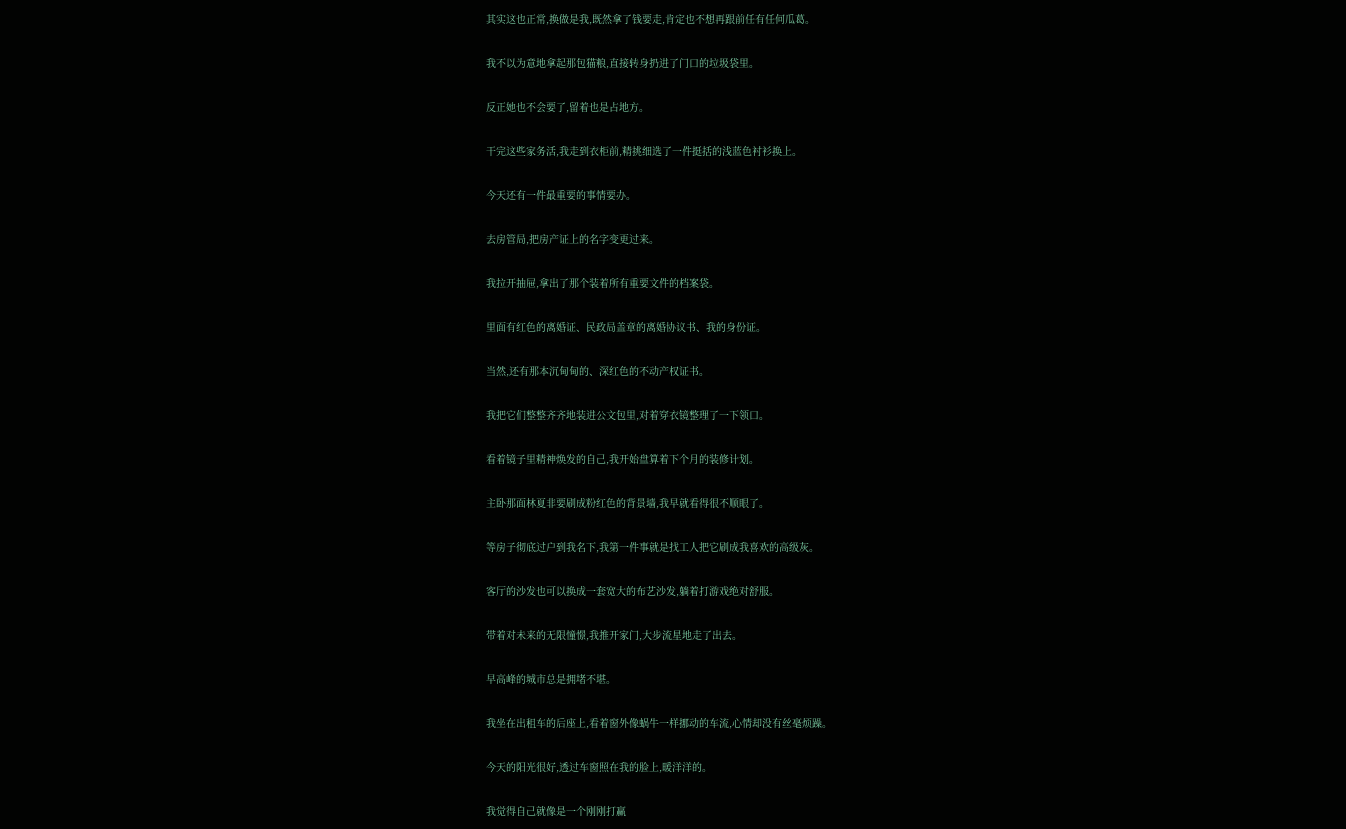其实这也正常,换做是我,既然拿了钱要走,肯定也不想再跟前任有任何瓜葛。

我不以为意地拿起那包猫粮,直接转身扔进了门口的垃圾袋里。

反正她也不会要了,留着也是占地方。

干完这些家务活,我走到衣柜前,精挑细选了一件挺括的浅蓝色衬衫换上。

今天还有一件最重要的事情要办。

去房管局,把房产证上的名字变更过来。

我拉开抽屉,拿出了那个装着所有重要文件的档案袋。

里面有红色的离婚证、民政局盖章的离婚协议书、我的身份证。

当然,还有那本沉甸甸的、深红色的不动产权证书。

我把它们整整齐齐地装进公文包里,对着穿衣镜整理了一下领口。

看着镜子里精神焕发的自己,我开始盘算着下个月的装修计划。

主卧那面林夏非要刷成粉红色的背景墙,我早就看得很不顺眼了。

等房子彻底过户到我名下,我第一件事就是找工人把它刷成我喜欢的高级灰。

客厅的沙发也可以换成一套宽大的布艺沙发,躺着打游戏绝对舒服。

带着对未来的无限憧憬,我推开家门,大步流星地走了出去。

早高峰的城市总是拥堵不堪。

我坐在出租车的后座上,看着窗外像蜗牛一样挪动的车流,心情却没有丝毫烦躁。

今天的阳光很好,透过车窗照在我的脸上,暖洋洋的。

我觉得自己就像是一个刚刚打赢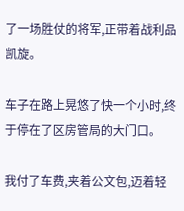了一场胜仗的将军,正带着战利品凯旋。

车子在路上晃悠了快一个小时,终于停在了区房管局的大门口。

我付了车费,夹着公文包,迈着轻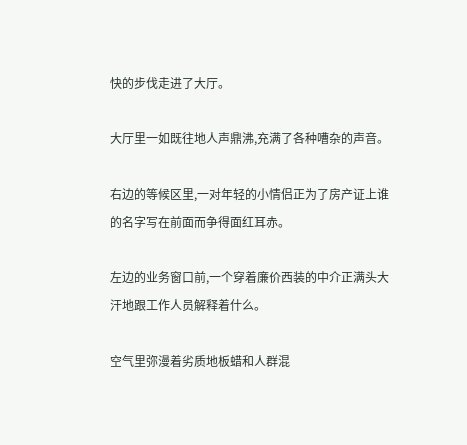快的步伐走进了大厅。

大厅里一如既往地人声鼎沸,充满了各种嘈杂的声音。

右边的等候区里,一对年轻的小情侣正为了房产证上谁的名字写在前面而争得面红耳赤。

左边的业务窗口前,一个穿着廉价西装的中介正满头大汗地跟工作人员解释着什么。

空气里弥漫着劣质地板蜡和人群混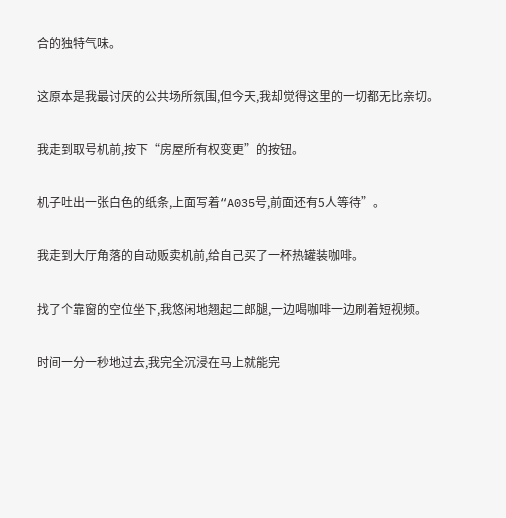合的独特气味。

这原本是我最讨厌的公共场所氛围,但今天,我却觉得这里的一切都无比亲切。

我走到取号机前,按下“房屋所有权变更”的按钮。

机子吐出一张白色的纸条,上面写着“A035号,前面还有5人等待”。

我走到大厅角落的自动贩卖机前,给自己买了一杯热罐装咖啡。

找了个靠窗的空位坐下,我悠闲地翘起二郎腿,一边喝咖啡一边刷着短视频。

时间一分一秒地过去,我完全沉浸在马上就能完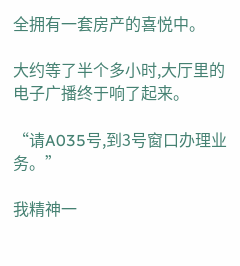全拥有一套房产的喜悦中。

大约等了半个多小时,大厅里的电子广播终于响了起来。

“请A035号,到3号窗口办理业务。”

我精神一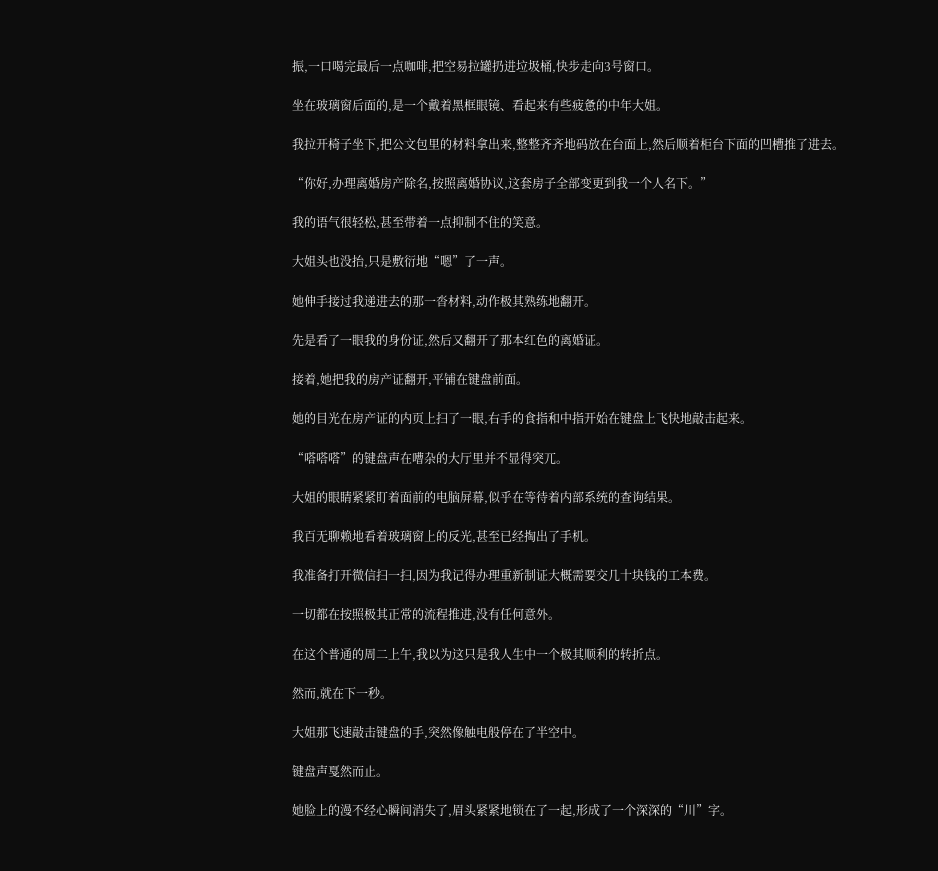振,一口喝完最后一点咖啡,把空易拉罐扔进垃圾桶,快步走向3号窗口。

坐在玻璃窗后面的,是一个戴着黑框眼镜、看起来有些疲惫的中年大姐。

我拉开椅子坐下,把公文包里的材料拿出来,整整齐齐地码放在台面上,然后顺着柜台下面的凹槽推了进去。

“你好,办理离婚房产除名,按照离婚协议,这套房子全部变更到我一个人名下。”

我的语气很轻松,甚至带着一点抑制不住的笑意。

大姐头也没抬,只是敷衍地“嗯”了一声。

她伸手接过我递进去的那一沓材料,动作极其熟练地翻开。

先是看了一眼我的身份证,然后又翻开了那本红色的离婚证。

接着,她把我的房产证翻开,平铺在键盘前面。

她的目光在房产证的内页上扫了一眼,右手的食指和中指开始在键盘上飞快地敲击起来。

“嗒嗒嗒”的键盘声在嘈杂的大厅里并不显得突兀。

大姐的眼睛紧紧盯着面前的电脑屏幕,似乎在等待着内部系统的查询结果。

我百无聊赖地看着玻璃窗上的反光,甚至已经掏出了手机。

我准备打开微信扫一扫,因为我记得办理重新制证大概需要交几十块钱的工本费。

一切都在按照极其正常的流程推进,没有任何意外。

在这个普通的周二上午,我以为这只是我人生中一个极其顺利的转折点。

然而,就在下一秒。

大姐那飞速敲击键盘的手,突然像触电般停在了半空中。

键盘声戛然而止。

她脸上的漫不经心瞬间消失了,眉头紧紧地锁在了一起,形成了一个深深的“川”字。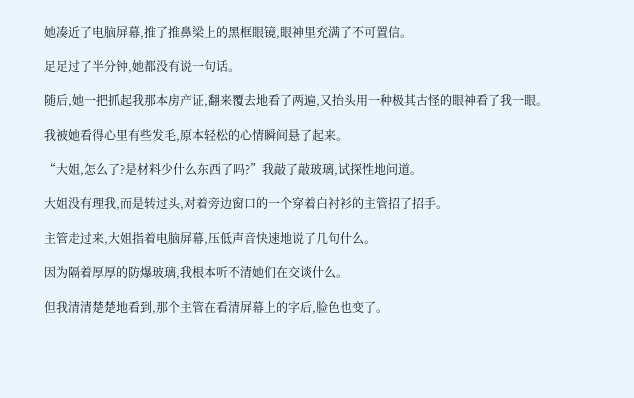她凑近了电脑屏幕,推了推鼻梁上的黑框眼镜,眼神里充满了不可置信。

足足过了半分钟,她都没有说一句话。

随后,她一把抓起我那本房产证,翻来覆去地看了两遍,又抬头用一种极其古怪的眼神看了我一眼。

我被她看得心里有些发毛,原本轻松的心情瞬间悬了起来。

“大姐,怎么了?是材料少什么东西了吗?”我敲了敲玻璃,试探性地问道。

大姐没有理我,而是转过头,对着旁边窗口的一个穿着白衬衫的主管招了招手。

主管走过来,大姐指着电脑屏幕,压低声音快速地说了几句什么。

因为隔着厚厚的防爆玻璃,我根本听不清她们在交谈什么。

但我清清楚楚地看到,那个主管在看清屏幕上的字后,脸色也变了。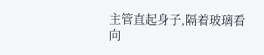主管直起身子,隔着玻璃看向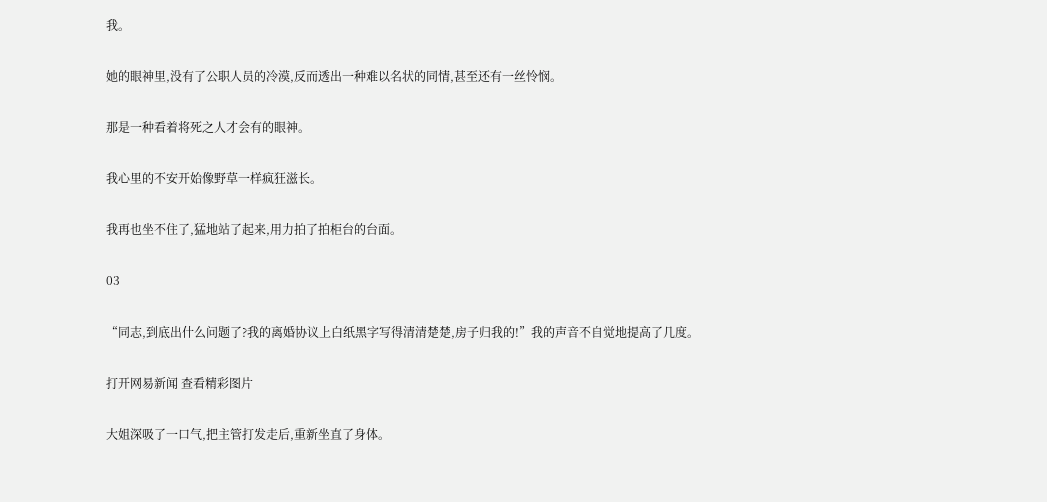我。

她的眼神里,没有了公职人员的冷漠,反而透出一种难以名状的同情,甚至还有一丝怜悯。

那是一种看着将死之人才会有的眼神。

我心里的不安开始像野草一样疯狂滋长。

我再也坐不住了,猛地站了起来,用力拍了拍柜台的台面。

03

“同志,到底出什么问题了?我的离婚协议上白纸黑字写得清清楚楚,房子归我的!”我的声音不自觉地提高了几度。

打开网易新闻 查看精彩图片

大姐深吸了一口气,把主管打发走后,重新坐直了身体。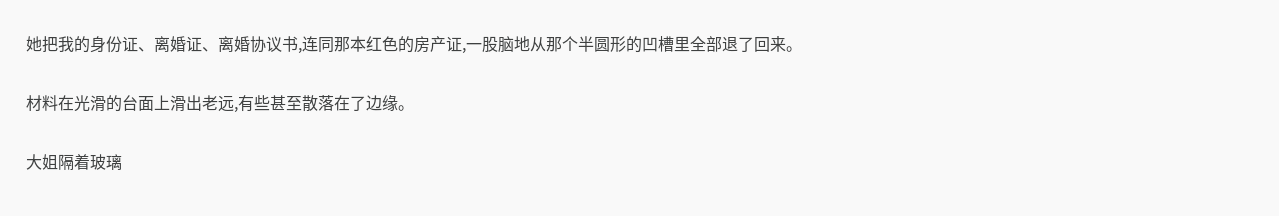她把我的身份证、离婚证、离婚协议书,连同那本红色的房产证,一股脑地从那个半圆形的凹槽里全部退了回来。

材料在光滑的台面上滑出老远,有些甚至散落在了边缘。

大姐隔着玻璃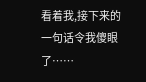看着我,接下来的一句话令我傻眼了……